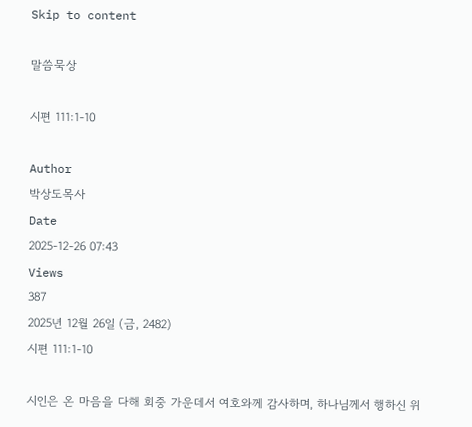Skip to content

말씀묵상

시편 111:1-10

Author
박상도목사
Date
2025-12-26 07:43
Views
387
2025년 12월 26일 (금, 2482)
시편 111:1-10

시인은 온 마음을 다해 회중 가운데서 여호와께 감사하며, 하나님께서 행하신 위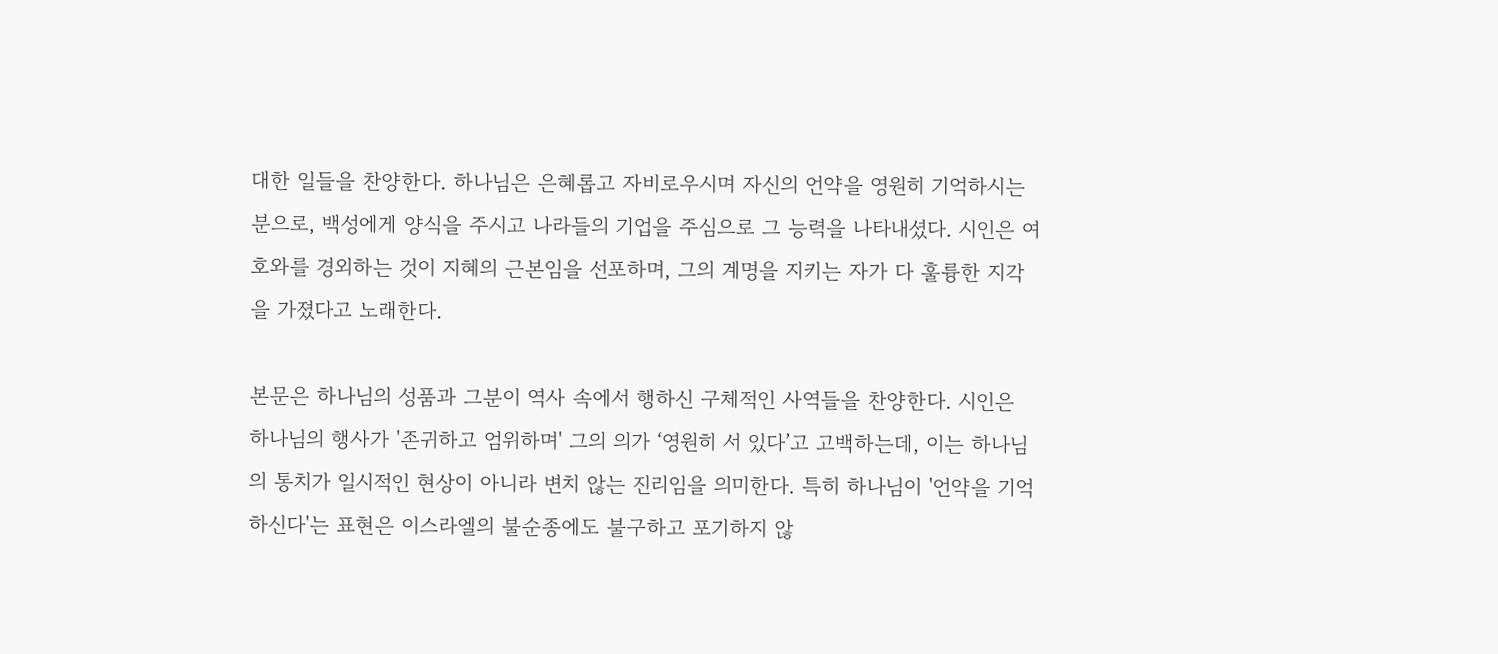대한 일들을 찬양한다. 하나님은 은혜롭고 자비로우시며 자신의 언약을 영원히 기억하시는 분으로, 백성에게 양식을 주시고 나라들의 기업을 주심으로 그 능력을 나타내셨다. 시인은 여호와를 경외하는 것이 지혜의 근본임을 선포하며, 그의 계명을 지키는 자가 다 훌륭한 지각을 가졌다고 노래한다.

본문은 하나님의 성품과 그분이 역사 속에서 행하신 구체적인 사역들을 찬양한다. 시인은 하나님의 행사가 '존귀하고 엄위하며' 그의 의가 ‘영원히 서 있다’고 고백하는데, 이는 하나님의 통치가 일시적인 현상이 아니라 변치 않는 진리임을 의미한다. 특히 하나님이 '언약을 기억하신다'는 표현은 이스라엘의 불순종에도 불구하고 포기하지 않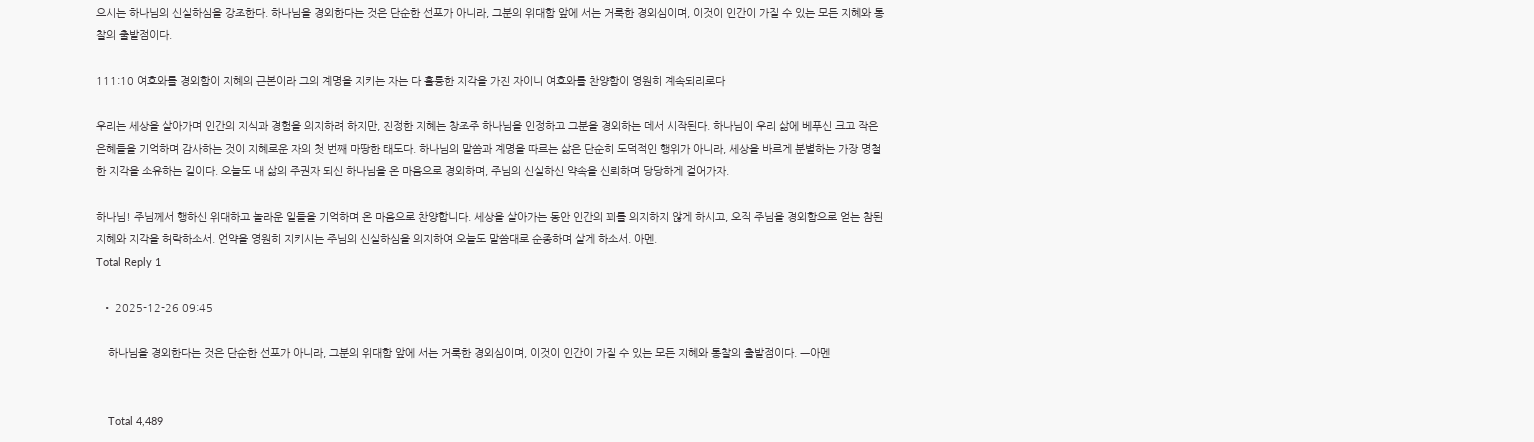으시는 하나님의 신실하심을 강조한다. 하나님을 경외한다는 것은 단순한 선포가 아니라, 그분의 위대함 앞에 서는 거룩한 경외심이며, 이것이 인간이 가질 수 있는 모든 지혜와 통찰의 출발점이다.

111:10 여호와를 경외함이 지혜의 근본이라 그의 계명을 지키는 자는 다 훌륭한 지각을 가진 자이니 여호와를 찬양함이 영원히 계속되리로다

우리는 세상을 살아가며 인간의 지식과 경험을 의지하려 하지만, 진정한 지혜는 창조주 하나님을 인정하고 그분을 경외하는 데서 시작된다. 하나님이 우리 삶에 베푸신 크고 작은 은혜들을 기억하며 감사하는 것이 지혜로운 자의 첫 번째 마땅한 태도다. 하나님의 말씀과 계명을 따르는 삶은 단순히 도덕적인 행위가 아니라, 세상을 바르게 분별하는 가장 명철한 지각을 소유하는 길이다. 오늘도 내 삶의 주권자 되신 하나님을 온 마음으로 경외하며, 주님의 신실하신 약속을 신뢰하며 당당하게 걸어가자.

하나님! 주님께서 행하신 위대하고 놀라운 일들을 기억하며 온 마음으로 찬양합니다. 세상을 살아가는 동안 인간의 꾀를 의지하지 않게 하시고, 오직 주님을 경외함으로 얻는 참된 지혜와 지각을 허락하소서. 언약을 영원히 지키시는 주님의 신실하심을 의지하여 오늘도 말씀대로 순종하며 살게 하소서. 아멘.
Total Reply 1

  • 2025-12-26 09:45

    하나님을 경외한다는 것은 단순한 선포가 아니라, 그분의 위대함 앞에 서는 거룩한 경외심이며, 이것이 인간이 가질 수 있는 모든 지혜와 통찰의 출발점이다. ㅡ아멘


    Total 4,489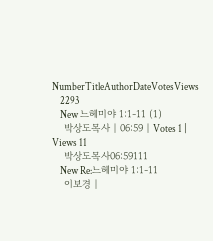NumberTitleAuthorDateVotesViews
    2293
    New 느헤미야 1:1-11 (1)
    박상도목사 | 06:59 | Votes 1 | Views 11
    박상도목사06:59111
    New Re:느헤미야 1:1-11
    이보경 |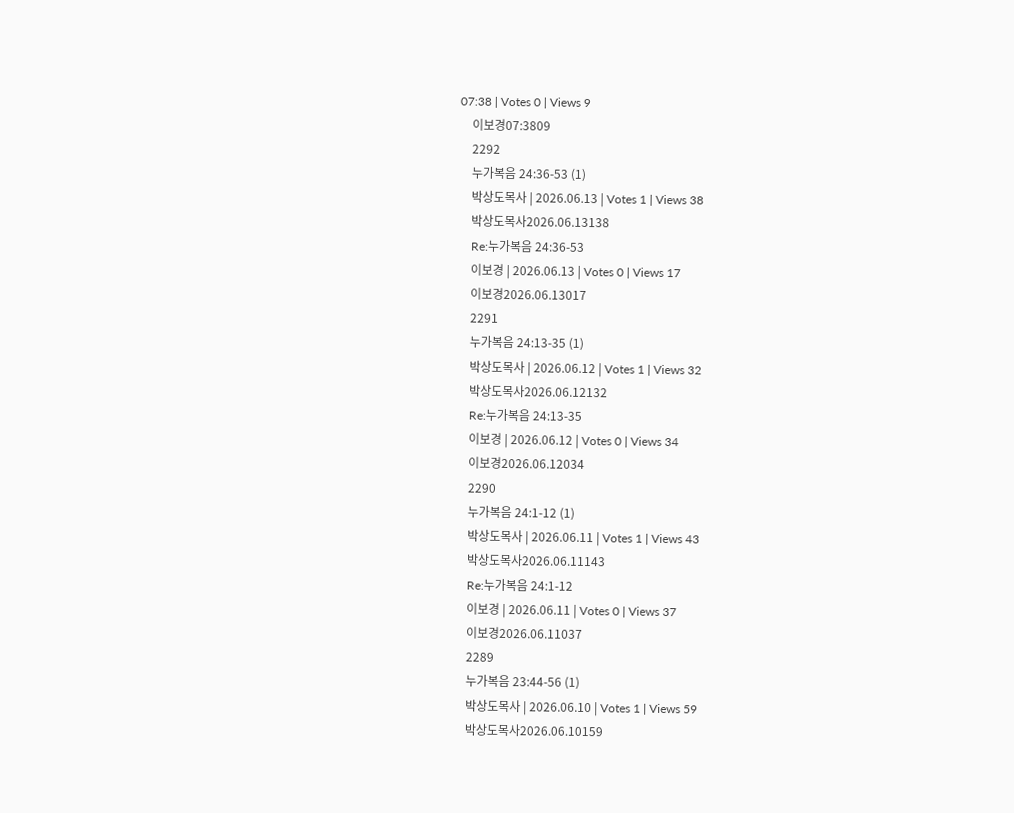07:38 | Votes 0 | Views 9
    이보경07:3809
    2292
    누가복음 24:36-53 (1)
    박상도목사 | 2026.06.13 | Votes 1 | Views 38
    박상도목사2026.06.13138
    Re:누가복음 24:36-53
    이보경 | 2026.06.13 | Votes 0 | Views 17
    이보경2026.06.13017
    2291
    누가복음 24:13-35 (1)
    박상도목사 | 2026.06.12 | Votes 1 | Views 32
    박상도목사2026.06.12132
    Re:누가복음 24:13-35
    이보경 | 2026.06.12 | Votes 0 | Views 34
    이보경2026.06.12034
    2290
    누가복음 24:1-12 (1)
    박상도목사 | 2026.06.11 | Votes 1 | Views 43
    박상도목사2026.06.11143
    Re:누가복음 24:1-12
    이보경 | 2026.06.11 | Votes 0 | Views 37
    이보경2026.06.11037
    2289
    누가복음 23:44-56 (1)
    박상도목사 | 2026.06.10 | Votes 1 | Views 59
    박상도목사2026.06.10159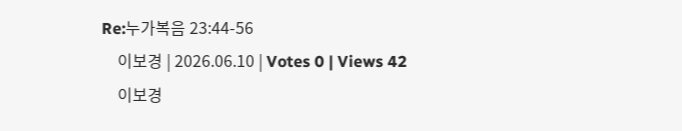Re:누가복음 23:44-56
    이보경 | 2026.06.10 | Votes 0 | Views 42
    이보경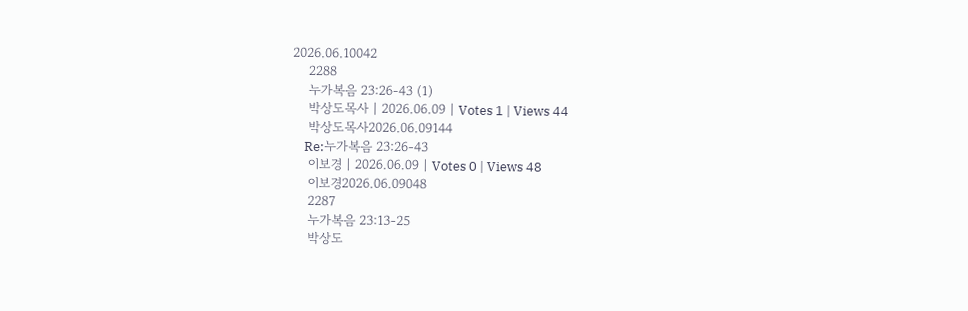2026.06.10042
    2288
    누가복음 23:26-43 (1)
    박상도목사 | 2026.06.09 | Votes 1 | Views 44
    박상도목사2026.06.09144
    Re:누가복음 23:26-43
    이보경 | 2026.06.09 | Votes 0 | Views 48
    이보경2026.06.09048
    2287
    누가복음 23:13-25
    박상도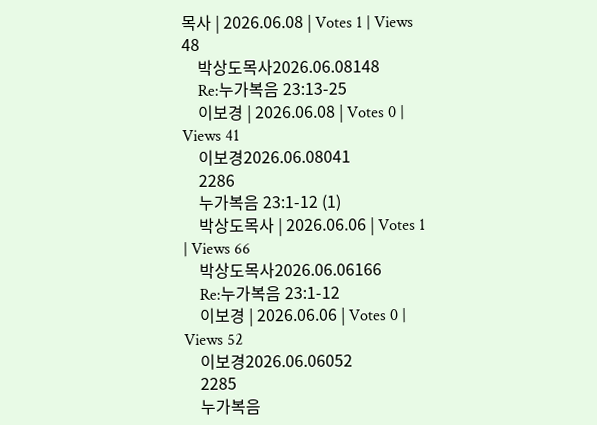목사 | 2026.06.08 | Votes 1 | Views 48
    박상도목사2026.06.08148
    Re:누가복음 23:13-25
    이보경 | 2026.06.08 | Votes 0 | Views 41
    이보경2026.06.08041
    2286
    누가복음 23:1-12 (1)
    박상도목사 | 2026.06.06 | Votes 1 | Views 66
    박상도목사2026.06.06166
    Re:누가복음 23:1-12
    이보경 | 2026.06.06 | Votes 0 | Views 52
    이보경2026.06.06052
    2285
    누가복음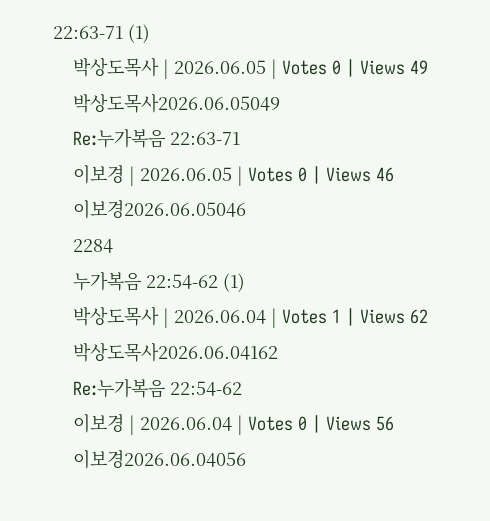22:63-71 (1)
    박상도목사 | 2026.06.05 | Votes 0 | Views 49
    박상도목사2026.06.05049
    Re:누가복음 22:63-71
    이보경 | 2026.06.05 | Votes 0 | Views 46
    이보경2026.06.05046
    2284
    누가복음 22:54-62 (1)
    박상도목사 | 2026.06.04 | Votes 1 | Views 62
    박상도목사2026.06.04162
    Re:누가복음 22:54-62
    이보경 | 2026.06.04 | Votes 0 | Views 56
    이보경2026.06.04056